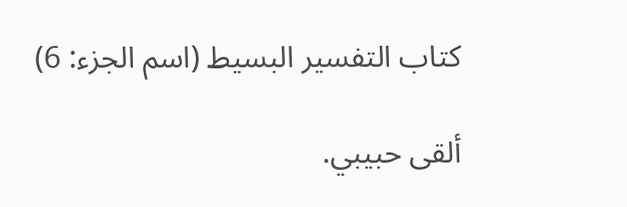كتاب التفسير البسيط (اسم الجزء: 6)

ألقى حبيبي.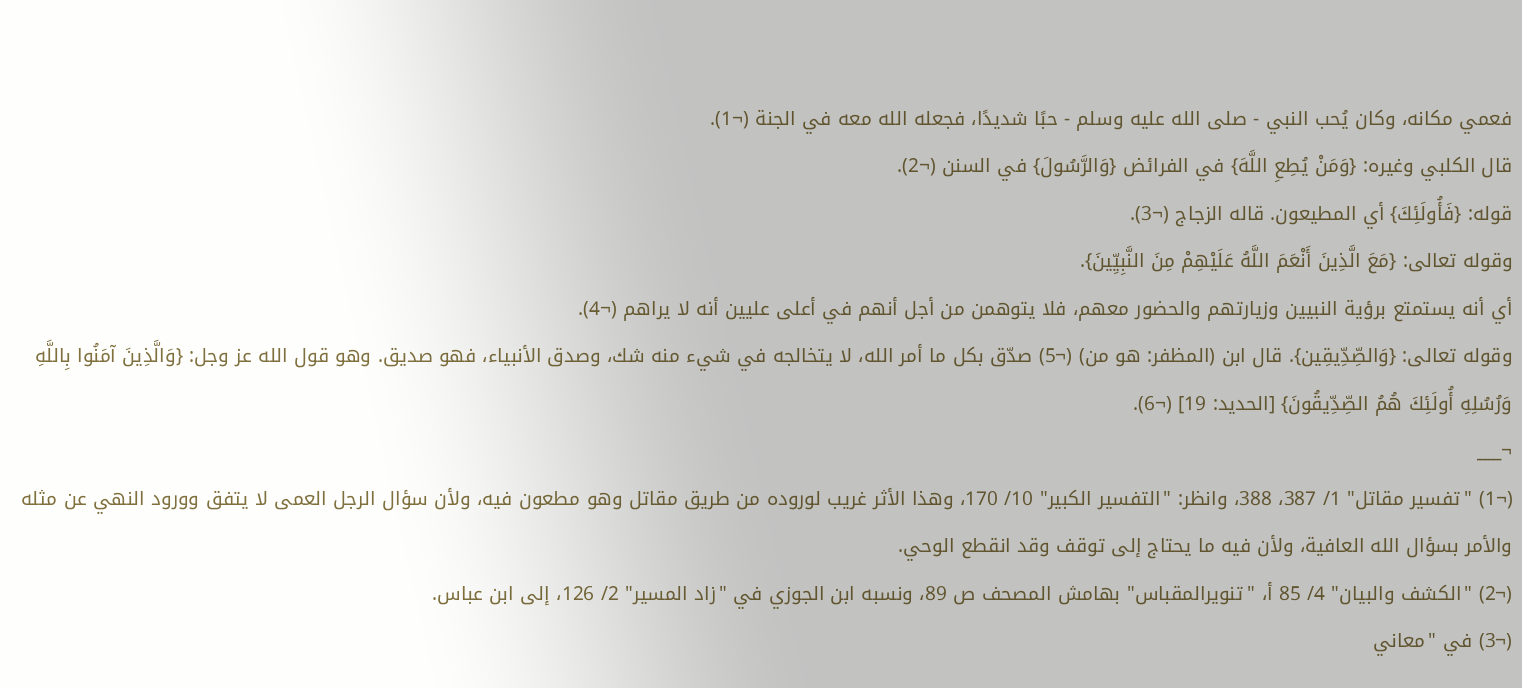فعمي مكانه، وكان يُحب النبي - صلى الله عليه وسلم - حبًا شديدًا، فجعله الله معه في الجنة (¬1).
قال الكلبي وغيره: {وَمَنْ يُطِعِ اللَّهَ} في الفرائض {وَالرَّسُولَ} في السنن (¬2).
قوله: {فَأُولَئِكَ} أي المطيعون. قاله الزجاج (¬3).
وقوله تعالى: {مَعَ الَّذِينَ أَنْعَمَ اللَّهُ عَلَيْهِمْ مِنَ النَّبِيِّينَ}.
أي أنه يستمتع برؤية النبيين وزيارتهم والحضور معهم، فلا يتوهمن من أجل أنهم في أعلى عليين أنه لا يراهم (¬4).
وقوله تعالى: {وَالصِّدِّيقِين}. قال ابن (المظفر: هو من) (¬5) صدّق بكل ما أمر الله، لا يتخالجه في شيء منه شك، وصدق الأنبياء، فهو صديق. وهو قول الله عز وجل: {وَالَّذِينَ آمَنُوا بِاللَّهِ وَرُسُلِهِ أُولَئِكَ هُمُ الصِّدِّيقُونَ} [الحديد: 19] (¬6).
¬___
(¬1) "تفسير مقاتل" 1/ 387، 388، وانظر: "التفسير الكبير" 10/ 170، وهذا الأثر غريب لوروده من طريق مقاتل وهو مطعون فيه، ولأن سؤال الرجل العمى لا يتفق وورود النهي عن مثله والأمر بسؤال الله العافية، ولأن فيه ما يحتاج إلى توقف وقد انقطع الوحي.
(¬2) "الكشف والبيان" 4/ 85 أ، "تنويرالمقباس" بهامش المصحف ص 89، ونسبه ابن الجوزي في "زاد المسير" 2/ 126، إلى ابن عباس.
(¬3) في "معاني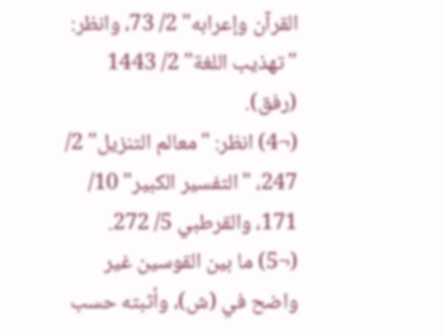القرآن وإعرابه" 2/ 73، وانظر: "تهذيب اللغة" 2/ 1443 (رفق).
(¬4) انظر: "معالم التنزيل" 2/ 247، "التفسير الكبير" 10/ 171، والقرطبي 5/ 272.
(¬5) ما بين القوسين غير واضح في (ش)، وأثبته حسب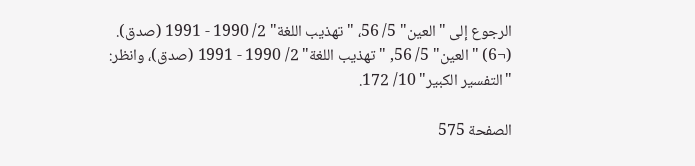الرجوع إلى "العين" 5/ 56، "تهذيب اللغة" 2/ 1990 - 1991 (صدق).
(¬6) "العين" 5/ 56, "تهذيب اللغة" 2/ 1990 - 1991 (صدق)، وانظر: "التفسير الكبير" 10/ 172.

الصفحة 575